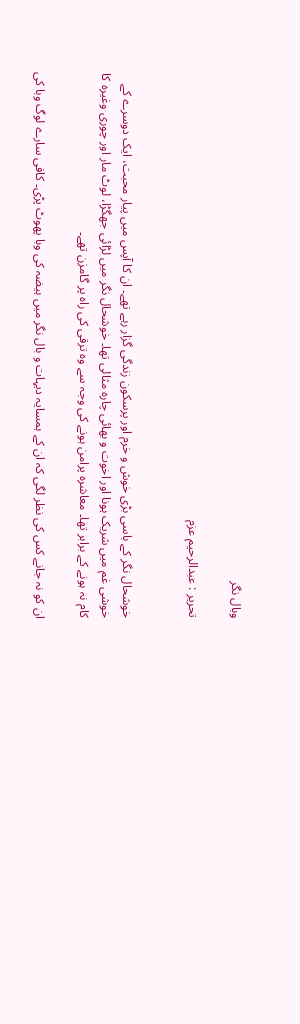وبال نگر

تحریر : عبدالرحیم عزم


خوشحال نگر کے باسی بڑی خوش و خرم اور پرسکون زندگی گزار رہے تھے۔ ان کا آپس میں پیار محبت، ایک دوسرے کے خوشی غم میں شریک ہونا اور اخوت و بھائی چارہ مثالی تھا۔ خوشحال نگر میں لڑائی جھگڑا، لوٹ مار اور چوری وغیرہ کا کام نہ ہونے کے برابر تھا۔ معاشرہ پرامن ہونے کی وجہ سے وہ ترقی کی راہ پر گامزن تھے۔

ان کو نہ جانے کس کی نظر لگی کہ ان کے ہمسایہ دیہات و بال نگر میں ہیضہ کی وبا پھوٹ پڑی۔ کافی سارے لوگ وبا کی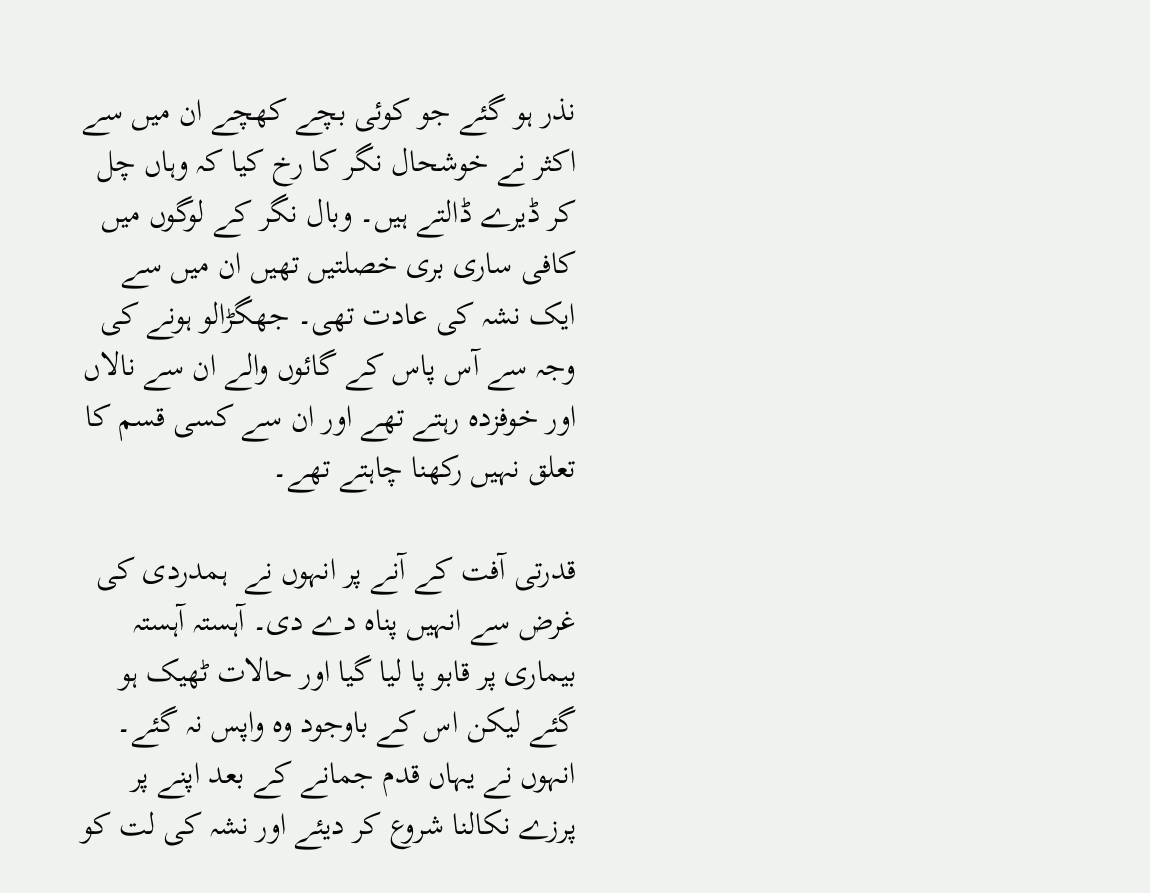نذر ہو گئے جو کوئی بچے کھچے ان میں سے اکثر نے خوشحال نگر کا رخ کیا کہ وہاں چل کر ڈیرے ڈالتے ہیں۔ وبال نگر کے لوگوں میں کافی ساری بری خصلتیں تھیں ان میں سے ایک نشہ کی عادت تھی۔ جھگڑالو ہونے کی وجہ سے آس پاس کے گائوں والے ان سے نالاں اور خوفزدہ رہتے تھے اور ان سے کسی قسم کا تعلق نہیں رکھنا چاہتے تھے۔

قدرتی آفت کے آنے پر انہوں نے  ہمدردی کی غرض سے انہیں پناہ دے دی۔ آہستہ آہستہ بیماری پر قابو پا لیا گیا اور حالات ٹھیک ہو گئے لیکن اس کے باوجود وہ واپس نہ گئے۔  انہوں نے یہاں قدم جمانے کے بعد اپنے پر پرزے نکالنا شروع کر دیئے اور نشہ کی لت کو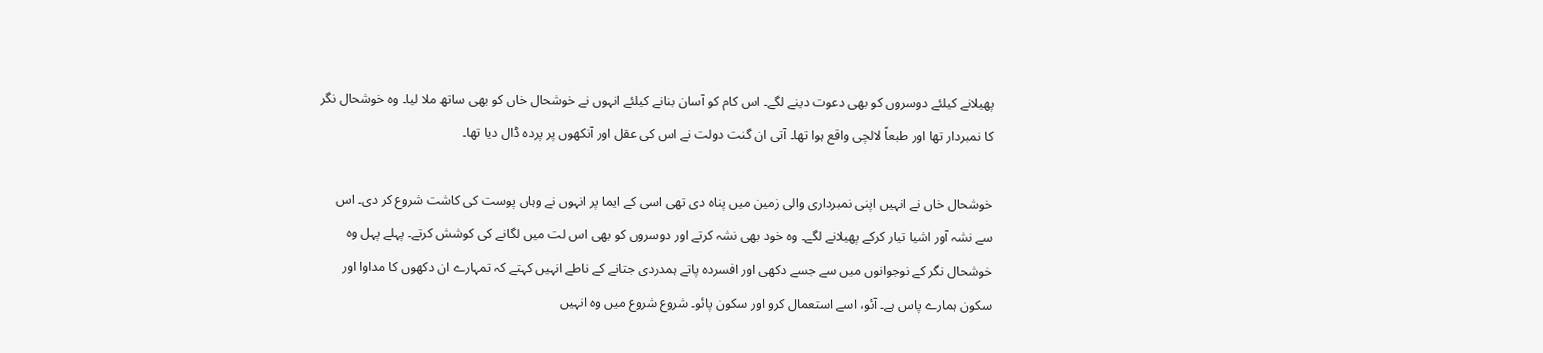پھیلانے کیلئے دوسروں کو بھی دعوت دینے لگے۔ اس کام کو آسان بنانے کیلئے انہوں نے خوشحال خاں کو بھی ساتھ ملا لیا۔ وہ خوشحال نگر کا نمبردار تھا اور طبعاً لالچی واقع ہوا تھا۔ آتی ان گنت دولت نے اس کی عقل اور آنکھوں پر پردہ ڈال دیا تھا۔

خوشحال خاں نے انہیں اپنی نمبرداری والی زمین میں پناہ دی تھی اسی کے ایما پر انہوں نے وہاں پوست کی کاشت شروع کر دی۔ اس سے نشہ آور اشیا تیار کرکے پھیلانے لگے۔ وہ خود بھی نشہ کرتے اور دوسروں کو بھی اس لت میں لگانے کی کوشش کرتے۔ پہلے پہل وہ خوشحال نگر کے نوجوانوں میں سے جسے دکھی اور افسردہ پاتے ہمدردی جتانے کے ناطے انہیں کہتے کہ تمہارے ان دکھوں کا مداوا اور سکون ہمارے پاس ہے۔ آئو، اسے استعمال کرو اور سکون پائو۔ شروع شروع میں وہ انہیں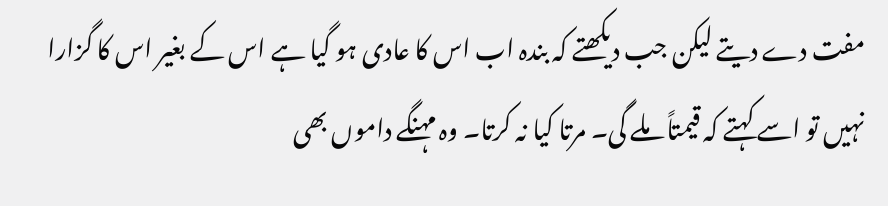مفت دے دیتے لیکن جب دیکھتے کہ بندہ اب اس کا عادی ہو گیا ہے اس کے بغیر اس کا گزارا نہیں تو اسے کہتے کہ قیمتاً ملے گی۔ مرتا کیا نہ کرتا۔ وہ مہنگے داموں بھی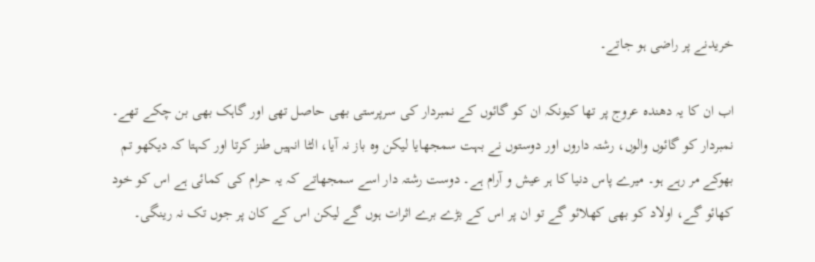خریدنے پر راضی ہو جاتے۔

اب ان کا یہ دھندہ عروج پر تھا کیونکہ ان کو گائوں کے نمبردار کی سرپرستی بھی حاصل تھی اور گاہک بھی بن چکے تھے۔ نمبردار کو گائوں والوں، رشتہ داروں اور دوستوں نے بہت سمجھایا لیکن وہ باز نہ آیا، الٹا انہیں طنز کرتا اور کہتا کہ دیکھو تم بھوکے مر رہے ہو۔ میرے پاس دنیا کا ہر عیش و آرام ہے۔ دوست رشتہ دار اسے سمجھاتے کہ یہ حرام کی کمائی ہے اس کو خود کھائو گے، اولاد کو بھی کھلائو گے تو ان پر اس کے بڑے برے اثرات ہوں گے لیکن اس کے کان پر جوں تک نہ رینگی۔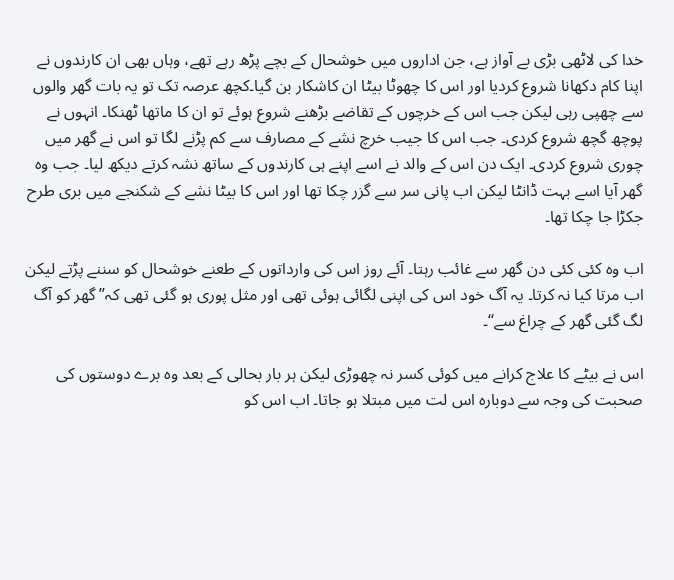خدا کی لاٹھی بڑی بے آواز ہے، جن اداروں میں خوشحال کے بچے پڑھ رہے تھے، وہاں بھی ان کارندوں نے اپنا کام دکھانا شروع کردیا اور اس کا چھوٹا بیٹا ان کاشکار بن گیا۔کچھ عرصہ تک تو یہ بات گھر والوں سے چھپی رہی لیکن جب اس کے خرچوں کے تقاضے بڑھنے شروع ہوئے تو ان کا ماتھا ٹھنکا۔ انہوں نے پوچھ گچھ شروع کردی۔ جب اس کا جیب خرچ نشے کے مصارف سے کم پڑنے لگا تو اس نے گھر میں چوری شروع کردی۔ ایک دن اس کے والد نے اسے اپنے ہی کارندوں کے ساتھ نشہ کرتے دیکھ لیا۔ جب وہ گھر آیا اسے بہت ڈانٹا لیکن اب پانی سر سے گزر چکا تھا اور اس کا بیٹا نشے کے شکنجے میں بری طرح جکڑا جا چکا تھا۔

اب وہ کئی کئی دن گھر سے غائب رہتا۔ آئے روز اس کی وارداتوں کے طعنے خوشحال کو سننے پڑتے لیکن اب مرتا کیا نہ کرتا۔ یہ آگ خود اس کی اپنی لگائی ہوئی تھی اور مثل پوری ہو گئی تھی کہ’’گھر کو آگ لگ گئی گھر کے چراغ سے‘‘۔

اس نے بیٹے کا علاج کرانے میں کوئی کسر نہ چھوڑی لیکن ہر بار بحالی کے بعد وہ برے دوستوں کی صحبت کی وجہ سے دوبارہ اس لت میں مبتلا ہو جاتا۔ اب اس کو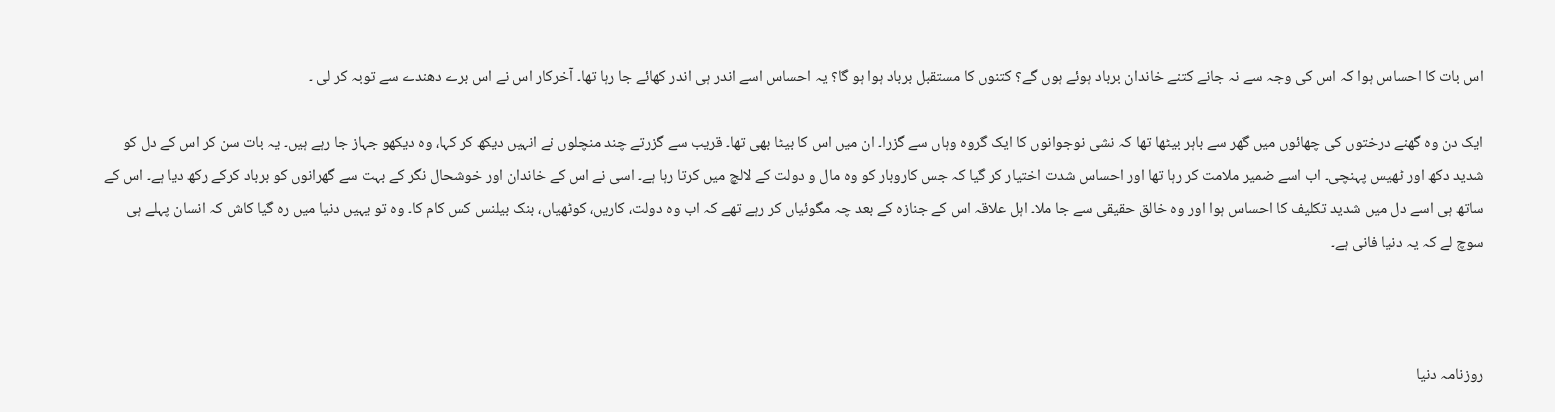اس بات کا احساس ہوا کہ اس کی وجہ سے نہ جانے کتنے خاندان برباد ہوئے ہوں گے؟ کتنوں کا مستقبل برباد ہوا ہو گا؟ یہ احساس اسے اندر ہی اندر کھائے جا رہا تھا۔ آخرکار اس نے اس برے دھندے سے توبہ کر لی ۔

ایک دن وہ گھنے درختوں کی چھائوں میں گھر سے باہر بیٹھا تھا کہ نشی نوجوانوں کا ایک گروہ وہاں سے گزرا۔ ان میں اس کا بیٹا بھی تھا۔ قریب سے گزرتے چند منچلوں نے انہیں دیکھ کر کہا، وہ دیکھو جہاز جا رہے ہیں۔ یہ بات سن کر اس کے دل کو شدید دکھ اور ٹھیس پہنچی۔ اب اسے ضمیر ملامت کر رہا تھا اور احساس شدت اختیار کر گیا کہ جس کاروبار کو وہ مال و دولت کے لالچ میں کرتا رہا ہے۔ اسی نے اس کے خاندان اور خوشحال نگر کے بہت سے گھرانوں کو برباد کرکے رکھ دیا ہے۔ اس کے ساتھ ہی اسے دل میں شدید تکلیف کا احساس ہوا اور وہ خالق حقیقی سے جا ملا۔ اہل علاقہ اس کے جنازہ کے بعد چہ مگوئیاں کر رہے تھے کہ اب وہ دولت، کاریں، کوٹھیاں، بنک بیلنس کس کام کا۔ وہ تو یہیں دنیا میں رہ گیا کاش کہ انسان پہلے ہی سوچ لے کہ یہ دنیا فانی ہے۔



روزنامہ دنیا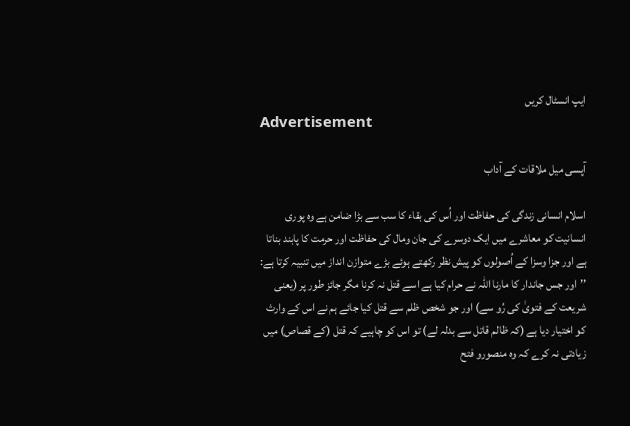ایپ انسٹال کریں
Advertisement

آپسی میل ملاقات کے آداب

اسلام انسانی زندگی کی حفاظت اور اُس کی بقاء کا سب سے بڑا ضامن ہے وہ پوری انسانیت کو معاشرے میں ایک دوسرے کی جان ومال کی حفاظت اور حرمت کا پابند بناتا ہے اور جزا وسزا کے اُصولوں کو پیش نظر رکھتے ہوئے بڑے متوازن انداز میں تنبیہ کرتا ہے: ’’اور جس جاندار کا مارنا اللہ نے حرام کیا ہے اسے قتل نہ کرنا مگر جائز طور پر (یعنی شریعت کے فتویٰ کی رُو سے) اور جو شخص ظلم سے قتل کیا جائے ہم نے اس کے وارث کو اختیار دیا ہے (کہ ظالم قاتل سے بدلہ لے) تو اس کو چاہیے کہ قتل (کے قصاص) میں زیادتی نہ کرے کہ وہ منصورو فتح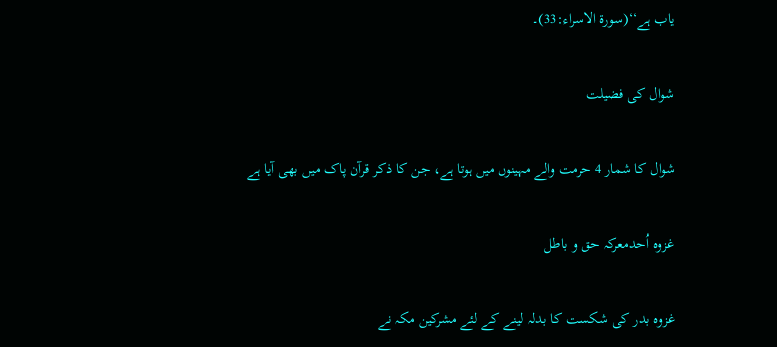یاب ہے‘‘(سورۃ الاسراء:33)۔

شوال کی فضیلت

شوال کا شمار 4 حرمت والے مہینوں میں ہوتا ہے، جن کا ذکر قرآن پاک میں بھی آیا ہے

غزوہ اُحدمعرکہ حق و باطل

غزوہ بدر کی شکست کا بدلہ لینے کے لئے مشرکین مکہ نے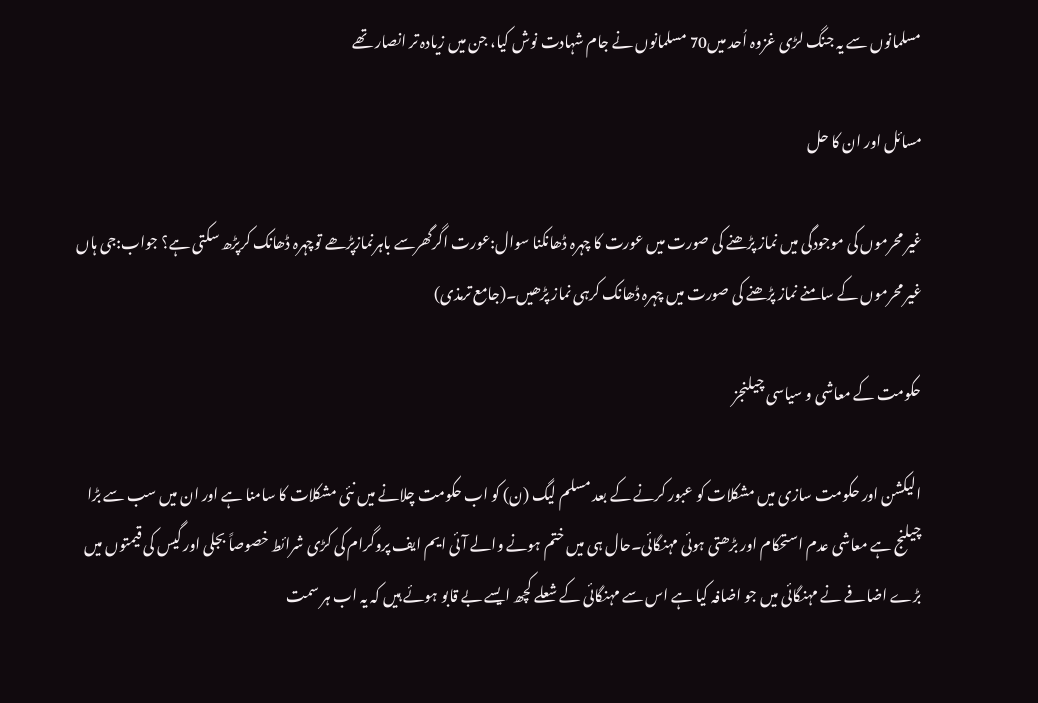مسلمانوں سے یہ جنگ لڑی غزوہ اُحد میں70 مسلمانوں نے جام شہادت نوش کیا، جن میں زیادہ تر انصار تھے

مسائل اور ان کا حل

غیر محرموں کی موجودگی میں نماز پڑھنے کی صورت میں عورت کا چہرہ ڈھانکنا سوال:عورت اگرگھرسے باہرنمازپڑھے توچہرہ ڈھانک کرپڑھ سکتی ہے؟ جواب:جی ہاں غیر محرموں کے سامنے نماز پڑھنے کی صورت میں چہرہ ڈھانک کرہی نماز پڑھیں۔(جامع ترمذی)

حکومت کے معاشی و سیاسی چیلنجز

الیکشن اور حکومت سازی میں مشکلات کو عبور کرنے کے بعد مسلم لیگ (ن) کو اب حکومت چلانے میں نئی مشکلات کا سامنا ہے اور ان میں سب سے بڑا چیلنج ہے معاشی عدم استحکام اور بڑھتی ہوئی مہنگائی۔حال ہی میں ختم ہونے والے آئی ایم ایف پروگرام کی کڑی شرائط خصوصاً بجلی اور گیس کی قیمتوں میں بڑے اضافے نے مہنگائی میں جو اضافہ کیا ہے اس سے مہنگائی کے شعلے کچھ ایسے بے قابو ہوئے ہیں کہ یہ اب ہر سمت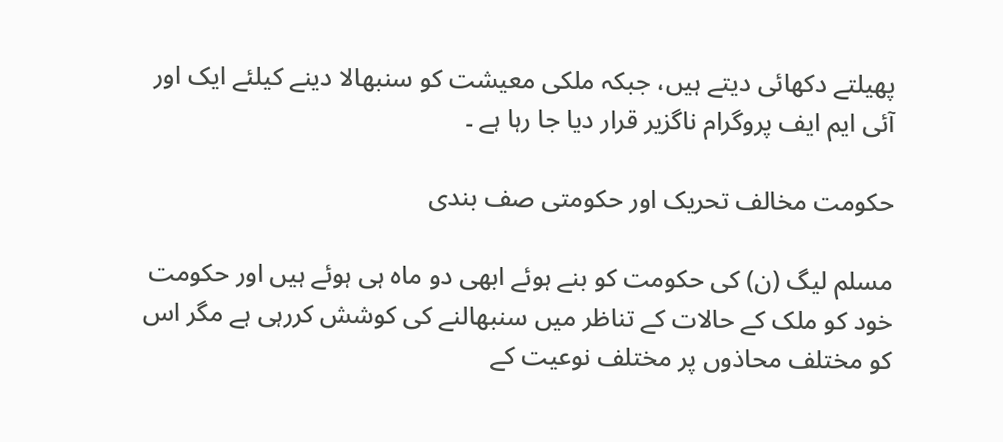پھیلتے دکھائی دیتے ہیں، جبکہ ملکی معیشت کو سنبھالا دینے کیلئے ایک اور آئی ایم ایف پروگرام ناگزیر قرار دیا جا رہا ہے ۔

حکومت مخالف تحریک اور حکومتی صف بندی

مسلم لیگ (ن) کی حکومت کو بنے ہوئے ابھی دو ماہ ہی ہوئے ہیں اور حکومت خود کو ملک کے حالات کے تناظر میں سنبھالنے کی کوشش کررہی ہے مگر اس کو مختلف محاذوں پر مختلف نوعیت کے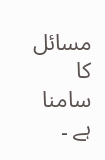مسائل کا سامنا ہے ۔